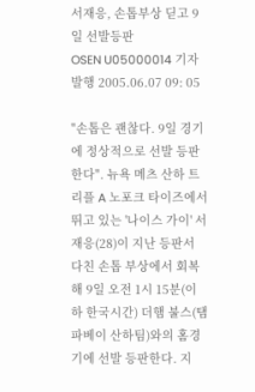서재응, 손톱부상 딛고 9일 선발등판
OSEN U05000014 기자
발행 2005.06.07 09: 05

"손톱은 괜찮다. 9일 경기에 정상적으로 선발 등판한다". 뉴욕 메츠 산하 트리플 A 노포크 타이즈에서 뛰고 있는 '나이스 가이' 서재응(28)이 지난 등판서 다친 손톱 부상에서 회복해 9일 오전 1시 15분(이하 한국시간) 더햄 불스(탬파베이 산하팀)와의 홈경기에 선발 등판한다. 지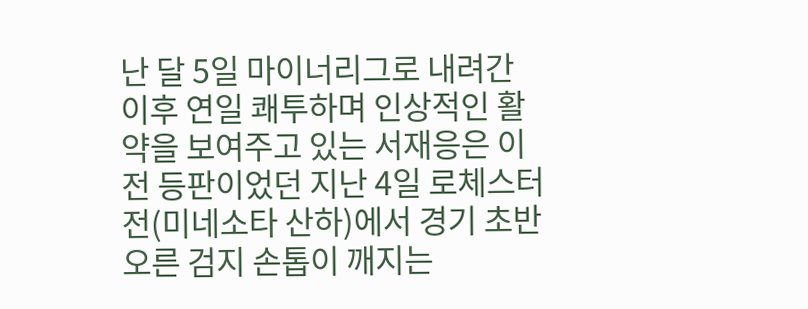난 달 5일 마이너리그로 내려간 이후 연일 쾌투하며 인상적인 활약을 보여주고 있는 서재응은 이전 등판이었던 지난 4일 로체스터전(미네소타 산하)에서 경기 초반 오른 검지 손톱이 깨지는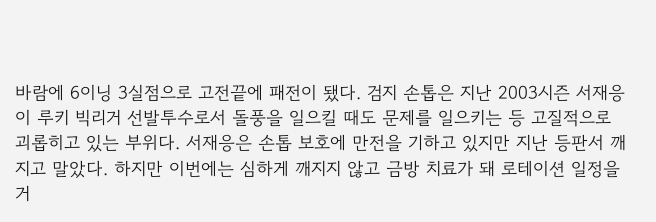바람에 6이닝 3실점으로 고전끝에 패전이 됐다. 검지 손톱은 지난 2003시즌 서재응이 루키 빅리거 선발투수로서 돌풍을 일으킬 때도 문제를 일으키는 등 고질적으로 괴롭히고 있는 부위다. 서재응은 손톱 보호에 만전을 기하고 있지만 지난 등판서 깨지고 말았다. 하지만 이번에는 심하게 깨지지 않고 금방 치료가 돼 로테이션 일정을 거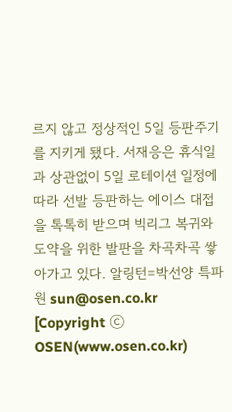르지 않고 정상적인 5일 등판주기를 지키게 됐다. 서재응은 휴식일과 상관없이 5일 로테이션 일정에 따라 선발 등판하는 에이스 대접을 톡톡히 받으며 빅리그 복귀와 도약을 위한 발판을 차곡차곡 쌓아가고 있다. 알링턴=박선양 특파원 sun@osen.co.kr [Copyright ⓒ OSEN(www.osen.co.kr)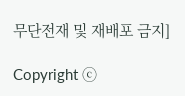무단전재 및 재배포 금지]

Copyright ⓒ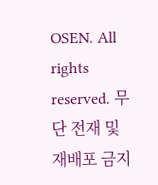OSEN. All rights reserved. 무단 전재 및 재배포 금지